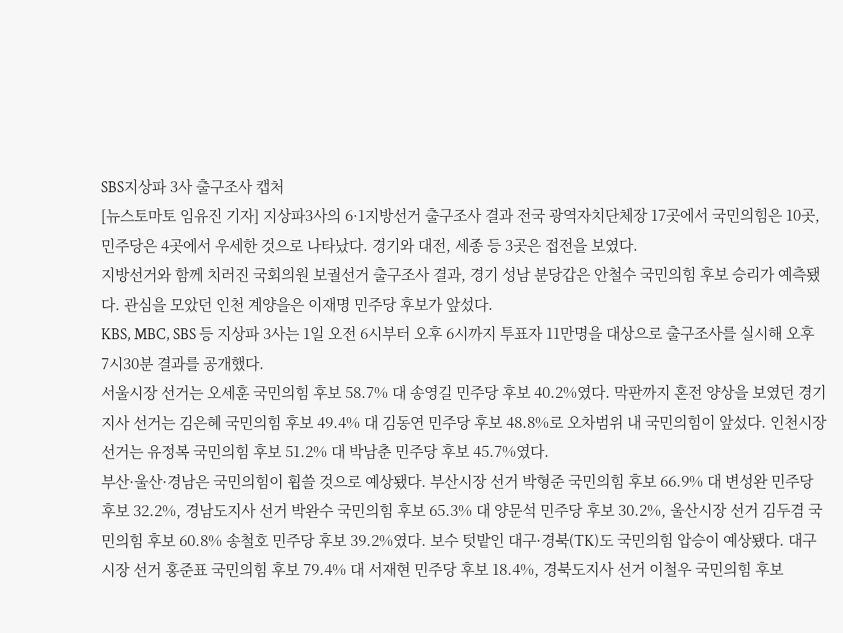SBS지상파 3사 출구조사 캡처
[뉴스토마토 임유진 기자] 지상파3사의 6·1지방선거 출구조사 결과 전국 광역자치단체장 17곳에서 국민의힘은 10곳, 민주당은 4곳에서 우세한 것으로 나타났다. 경기와 대전, 세종 등 3곳은 접전을 보였다.
지방선거와 함께 치러진 국회의원 보궐선거 출구조사 결과, 경기 성남 분당갑은 안철수 국민의힘 후보 승리가 예측됐다. 관심을 모았던 인천 계양을은 이재명 민주당 후보가 앞섰다.
KBS, MBC, SBS 등 지상파 3사는 1일 오전 6시부터 오후 6시까지 투표자 11만명을 대상으로 출구조사를 실시해 오후 7시30분 결과를 공개했다.
서울시장 선거는 오세훈 국민의힘 후보 58.7% 대 송영길 민주당 후보 40.2%였다. 막판까지 혼전 양상을 보였던 경기지사 선거는 김은혜 국민의힘 후보 49.4% 대 김동연 민주당 후보 48.8%로 오차범위 내 국민의힘이 앞섰다. 인천시장 선거는 유정복 국민의힘 후보 51.2% 대 박남춘 민주당 후보 45.7%였다.
부산·울산·경남은 국민의힘이 휩쓸 것으로 예상됐다. 부산시장 선거 박형준 국민의힘 후보 66.9% 대 변성완 민주당 후보 32.2%, 경남도지사 선거 박완수 국민의힘 후보 65.3% 대 양문석 민주당 후보 30.2%, 울산시장 선거 김두겸 국민의힘 후보 60.8% 송철호 민주당 후보 39.2%였다. 보수 텃밭인 대구·경북(TK)도 국민의힘 압승이 예상됐다. 대구시장 선거 홍준표 국민의힘 후보 79.4% 대 서재현 민주당 후보 18.4%, 경북도지사 선거 이철우 국민의힘 후보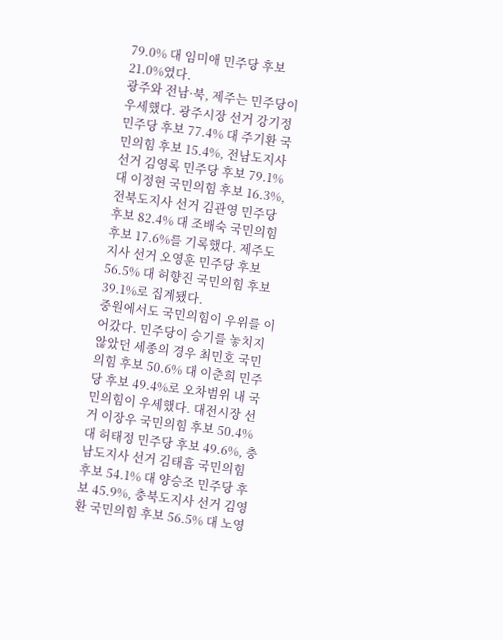79.0% 대 임미애 민주당 후보 21.0%였다.
광주와 전남·북, 제주는 민주당이 우세했다. 광주시장 선거 강기정 민주당 후보 77.4% 대 주기환 국민의힘 후보 15.4%, 전남도지사 선거 김영록 민주당 후보 79.1% 대 이정현 국민의힘 후보 16.3%, 전북도지사 선거 김관영 민주당 후보 82.4% 대 조배숙 국민의힘 후보 17.6%를 기록했다. 제주도지사 선거 오영훈 민주당 후보 56.5% 대 허향진 국민의힘 후보 39.1%로 집계됐다.
중원에서도 국민의힘이 우위를 이어갔다. 민주당이 승기를 놓치지 않았던 세종의 경우 최민호 국민의힘 후보 50.6% 대 이춘희 민주당 후보 49.4%로 오차범위 내 국민의힘이 우세했다. 대전시장 선거 이장우 국민의힘 후보 50.4% 대 허태정 민주당 후보 49.6%, 충남도지사 선거 김태흠 국민의힘 후보 54.1% 대 양승조 민주당 후보 45.9%, 충북도지사 선거 김영환 국민의힘 후보 56.5% 대 노영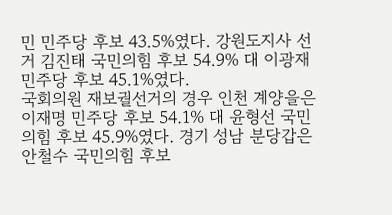민 민주당 후보 43.5%였다. 강원도지사 선거 김진태 국민의힘 후보 54.9% 대 이광재 민주당 후보 45.1%였다.
국회의원 재보궐선거의 경우 인천 계양을은 이재명 민주당 후보 54.1% 대 윤형선 국민의힘 후보 45.9%였다. 경기 성남 분당갑은 안철수 국민의힘 후보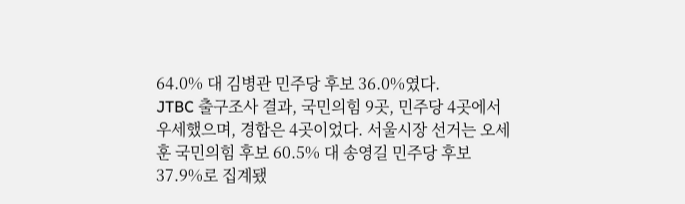64.0% 대 김병관 민주당 후보 36.0%였다.
JTBC 출구조사 결과, 국민의힘 9곳, 민주당 4곳에서 우세했으며, 경합은 4곳이었다. 서울시장 선거는 오세훈 국민의힘 후보 60.5% 대 송영길 민주당 후보 37.9%로 집계됐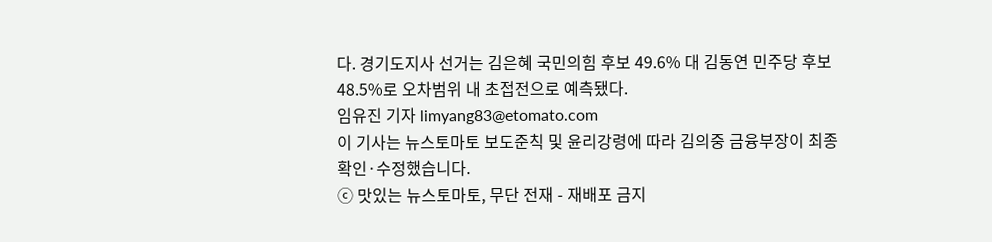다. 경기도지사 선거는 김은혜 국민의힘 후보 49.6% 대 김동연 민주당 후보 48.5%로 오차범위 내 초접전으로 예측됐다.
임유진 기자 limyang83@etomato.com
이 기사는 뉴스토마토 보도준칙 및 윤리강령에 따라 김의중 금융부장이 최종 확인·수정했습니다.
ⓒ 맛있는 뉴스토마토, 무단 전재 - 재배포 금지